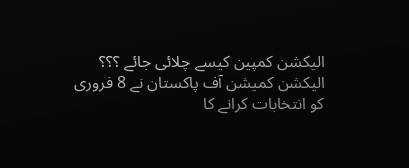الیکشن کمپین کیسے چلائی جائے ؟؟؟
الیکشن کمیشن آف پاکستان نے 8 فروری کو انتخابات کرانے کا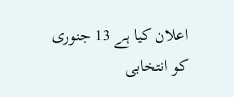اعلان کیا ہے 13 جنوری کو انتخابی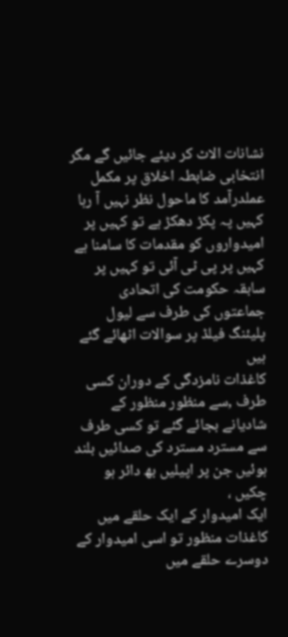نشانات الاٹ کر دیئے جائیں گے مگر انتخابی ضابطہ اخلاق پر مکمل عملدرآمد کا ماحول نظر نہیں آ رہا
کہیں پہ پکڑ دھکڑ ہے تو کہیں پر امیدواروں کو مقدمات کا سامنا ہے کہیں پر پی ٹی آئی تو کہیں پر سابقہ حکومت کی اتحادی جماعتوں کی طرف سے لیول پلیئنگ فیلڈ پر سوالات اٹھائے گئے ہیں
کاغذات نامزدگی کے دوران کسی طرف ,سے منظور منظور کے شادیانے بجائے گئے تو کسی طرف سے مسترد مسترد کی صدائیں بلند ہوئیں جن پر اپیلیں بھ دائر ہو چکیں ،
ایک امیدوار کے ایک حلقے میں کاغذات منظور تو اسی امیدوار کے دوسرے حلقے میں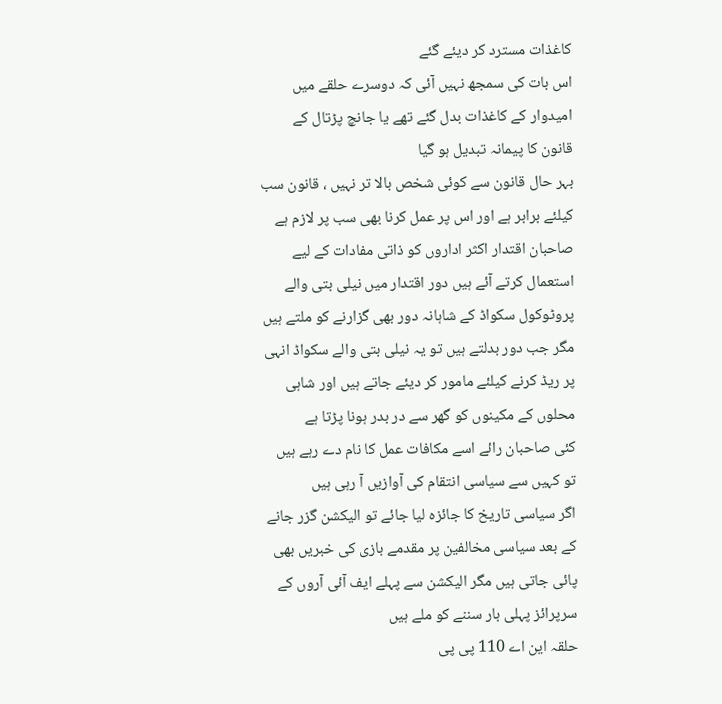کاغذات مسترد کر دیئے گئے
اس بات کی سمجھ نہیں آئی کہ دوسرے حلقے میں امیدوار کے کاغذات بدل گئے تھے یا جانچ پڑتال کے قانون کا پیمانہ تبدیل ہو گیا
بہر حال قانون سے کوئی شخص بالا تر نہیں ، قانون سب کیلئے برابر ہے اور اس پر عمل کرنا بھی سب پر لازم ہے
صاحبان اقتدار اکثر اداروں کو ذاتی مفادات کے لیے استعمال کرتے آئے ہیں دور اقتدار میں نیلی بتی والے پروٹوکول سکواڈ کے شاہانہ دور بھی گزارنے کو ملتے ہیں
مگر جب دور بدلتے ہیں تو یہ نیلی بتی والے سکواڈ انہی پر ریڈ کرنے کیلئے مامور کر دیئے جاتے ہیں اور شاہی محلوں کے مکینوں کو گھر سے در بدر ہونا پڑتا ہے
کئی صاحبان رائے اسے مکافات عمل کا نام دے رہے ہیں تو کہیں سے سیاسی انتقام کی آوازیں آ رہی ہیں
اگر سیاسی تاریخ کا جائزہ لیا جائے تو الیکشن گزر جانے کے بعد سیاسی مخالفین پر مقدمے بازی کی خبریں بھی پائی جاتی ہیں مگر الیکشن سے پہلے ایف آئی آروں کے سرپرائز پہلی بار سننے کو ملے ہیں
حلقہ این اے 110 پی پی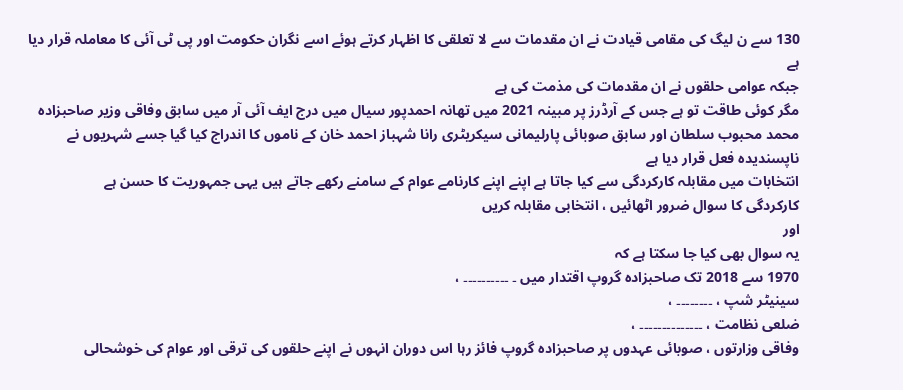130 سے ن لیگ کی مقامی قیادت نے ان مقدمات سے لا تعلقی کا اظہار کرتے ہوئے اسے نگران حکومت اور پی ٹی آئی کا معاملہ قرار دیا ہے
جبکہ عوامی حلقوں نے ان مقدمات کی مذمت کی ہے
مگر کوئی طاقت تو ہے جس کے آرڈرز پر مبینہ 2021 میں تھانہ احمدپور سیال میں درج ایف آئی آر میں سابق وفاقی وزیر صاحبزادہ محمد محبوب سلطان اور سابق صوبائی پارلیمانی سیکریٹری رانا شہباز احمد خان کے ناموں کا اندراج کیا گیا جسے شہریوں نے ناپسندیدہ فعل قرار دیا ہے
انتخابات میں مقابلہ کارکردگی سے کیا جاتا ہے اپنے اپنے کارنامے عوام کے سامنے رکھے جاتے ہیں یہی جمہوریت کا حسن ہے
کارکردگی کا سوال ضرور اٹھائیں ، انتخابی مقابلہ کریں
اور
یہ سوال بھی کیا جا سکتا ہے کہ
1970 سے 2018 تک صاحبزادہ گروپ اقتدار میں ۔ ۔۔۔۔۔۔۔۔۔۔ ،
سینیٹر شپ ، ۔۔۔۔۔۔۔۔ ،
ضلعی نظامت ، ۔۔۔۔۔۔۔۔۔۔۔۔۔۔ ،
وفاقی وزارتوں ، صوبائی عہدوں پر صاحبزادہ گروپ فائز رہا اس دوران انہوں نے اپنے حلقوں کی ترقی اور عوام کی خوشحالی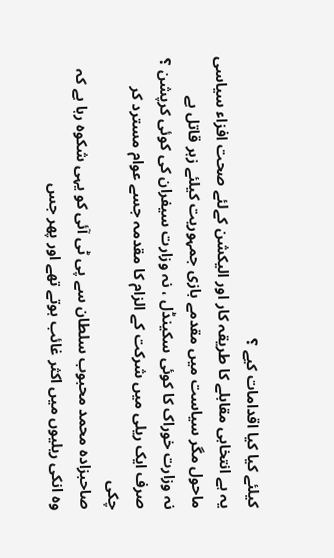کیلئے کیا کیا اقدامات کیے ؟
یہ ہے انتخابی مقابلے کا طریقہ کار اور الیکشن کےلئے صحت افزاء سیاسی ماحول مگر سیاست میں مقدمے بازی جمہوریت کیلئے زہر قاتل ہے
نہ وزارت خوراک کا کوئی سکینڈل ، نہ وزارت سیفران کی کوئی کرپشن ؟
صرف ایک ریلی میں شرکت کے الزام کا مقدمہ جسے عوام مسترد کر چکی
صاحبزادہ محمد محبوب سلطان سے پی ٹی آئی کو یہی شکوہ رہا ہے کہ وہ انکی ریلیوں میں اکثر غائب ہوتے تھے اور پھر جس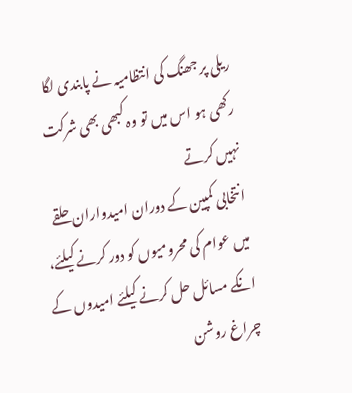ریلی پر جھنگ کی انتظامیہ نے پابندی لگا رکھی ہو اس میں تو وہ کبھی بھی شرکت نہیں کرتے
انتخابی کمپین کے دوران امیدواران حلقے میں عوام کی محرومیوں کو دور کرنے کیلئے،
انکے مسائل حل کرنے کیلئے امیدوں کے چراغ روشن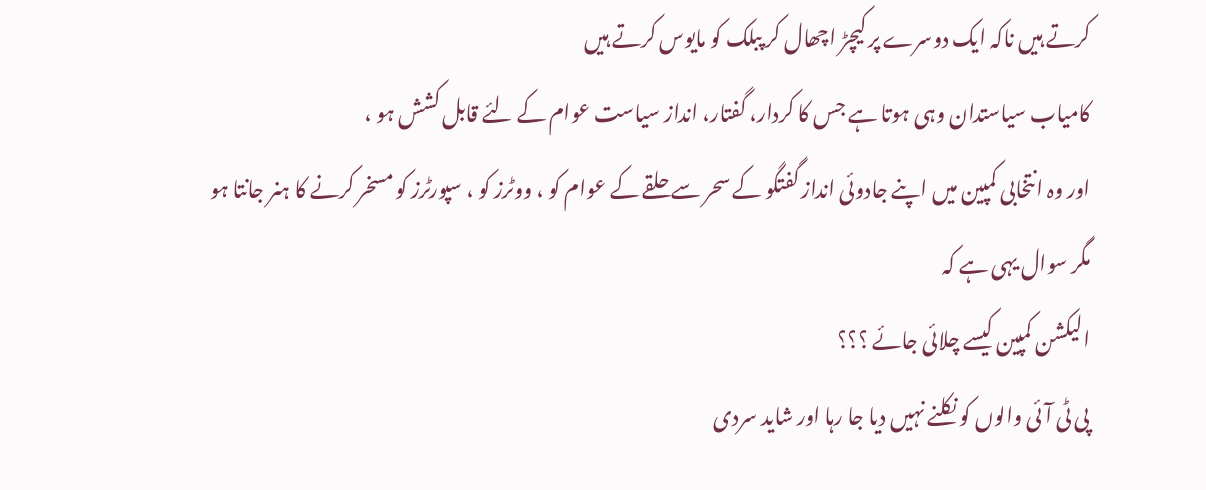کرتے ہیں ناکہ ایک دوسرے پر کیچڑ اچھال کر پبلک کو مایوس کرتے ہیں
کامیاب سیاستدان وہی ہوتا ہے جس کا کردار، گفتار، انداز سیاست عوام کے لئے قابل کشش ہو ،
اور وہ انتخابی کمپین میں اپنے جادوئی انداز گفتگو کے سحر سے حلقے کے عوام کو ، ووٹرز کو ، سپورٹرز کو مسخر کرنے کا ہنر جانتا ہو
مگر سوال یہی ہے کہ
الیکشن کمپین کیسے چلائی جائے ؟؟؟
پی ٹی آئی والوں کو نکلنے نہیں دیا جا رہا اور شاید سردی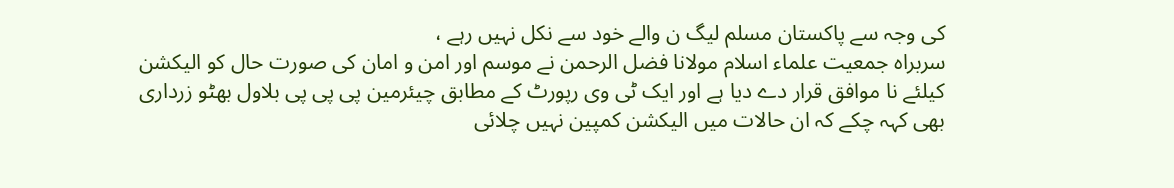کی وجہ سے پاکستان مسلم لیگ ن والے خود سے نکل نہیں رہے ،
سربراہ جمعیت علماء اسلام مولانا فضل الرحمن نے موسم اور امن و امان کی صورت حال کو الیکشن کیلئے نا موافق قرار دے دیا ہے اور ایک ٹی وی رپورٹ کے مطابق چیئرمین پی پی پی بلاول بھٹو زرداری بھی کہہ چکے کہ ان حالات میں الیکشن کمپین نہیں چلائی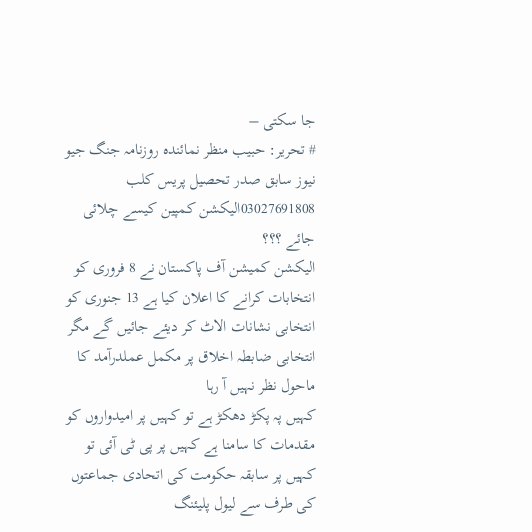جا سکتی –
# تحریر: حبیب منظر نمائندہ روزنامہ جنگ جیو نیوز سابق صدر تحصیل پریس کلب 03027691808الیکشن کمپین کیسے چلائی جائے ؟؟؟
الیکشن کمیشن آف پاکستان نے 8 فروری کو انتخابات کرانے کا اعلان کیا ہے 13 جنوری کو انتخابی نشانات الاٹ کر دیئے جائیں گے مگر انتخابی ضابطہ اخلاق پر مکمل عملدرآمد کا ماحول نظر نہیں آ رہا
کہیں پہ پکڑ دھکڑ ہے تو کہیں پر امیدواروں کو مقدمات کا سامنا ہے کہیں پر پی ٹی آئی تو کہیں پر سابقہ حکومت کی اتحادی جماعتوں کی طرف سے لیول پلیئنگ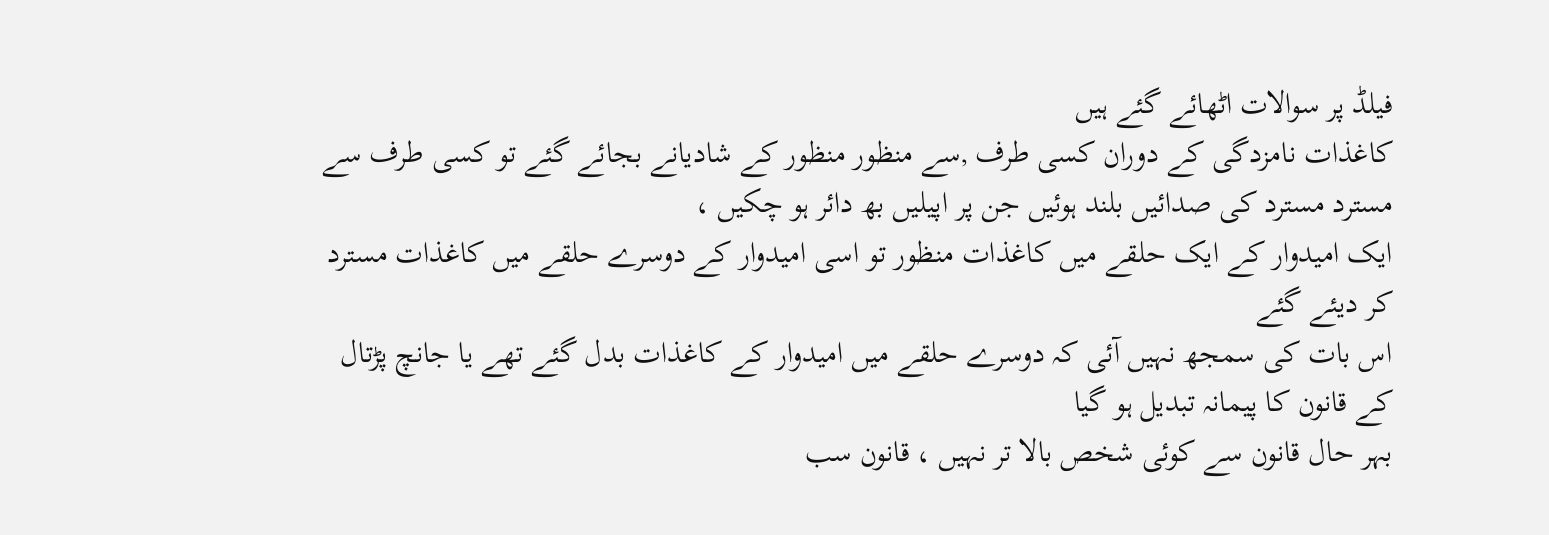فیلڈ پر سوالات اٹھائے گئے ہیں
کاغذات نامزدگی کے دوران کسی طرف ,سے منظور منظور کے شادیانے بجائے گئے تو کسی طرف سے مسترد مسترد کی صدائیں بلند ہوئیں جن پر اپیلیں بھ دائر ہو چکیں ،
ایک امیدوار کے ایک حلقے میں کاغذات منظور تو اسی امیدوار کے دوسرے حلقے میں کاغذات مسترد کر دیئے گئے
اس بات کی سمجھ نہیں آئی کہ دوسرے حلقے میں امیدوار کے کاغذات بدل گئے تھے یا جانچ پڑتال کے قانون کا پیمانہ تبدیل ہو گیا
بہر حال قانون سے کوئی شخص بالا تر نہیں ، قانون سب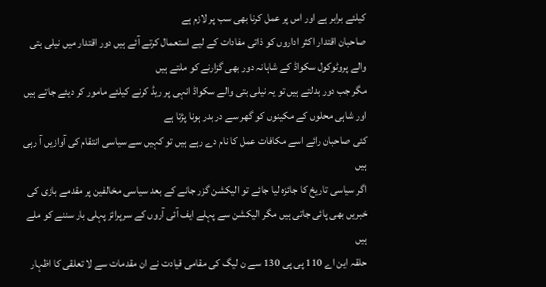کیلئے برابر ہے اور اس پر عمل کرنا بھی سب پر لازم ہے
صاحبان اقتدار اکثر اداروں کو ذاتی مفادات کے لیے استعمال کرتے آئے ہیں دور اقتدار میں نیلی بتی والے پروٹوکول سکواڈ کے شاہانہ دور بھی گزارنے کو ملتے ہیں
مگر جب دور بدلتے ہیں تو یہ نیلی بتی والے سکواڈ انہی پر ریڈ کرنے کیلئے مامور کر دیئے جاتے ہیں اور شاہی محلوں کے مکینوں کو گھر سے در بدر ہونا پڑتا ہے
کئی صاحبان رائے اسے مکافات عمل کا نام دے رہے ہیں تو کہیں سے سیاسی انتقام کی آوازیں آ رہی ہیں
اگر سیاسی تاریخ کا جائزہ لیا جائے تو الیکشن گزر جانے کے بعد سیاسی مخالفین پر مقدمے بازی کی خبریں بھی پائی جاتی ہیں مگر الیکشن سے پہلے ایف آئی آروں کے سرپرائز پہلی بار سننے کو ملے ہیں
حلقہ این اے 110 پی پی 130 سے ن لیگ کی مقامی قیادت نے ان مقدمات سے لا تعلقی کا اظہار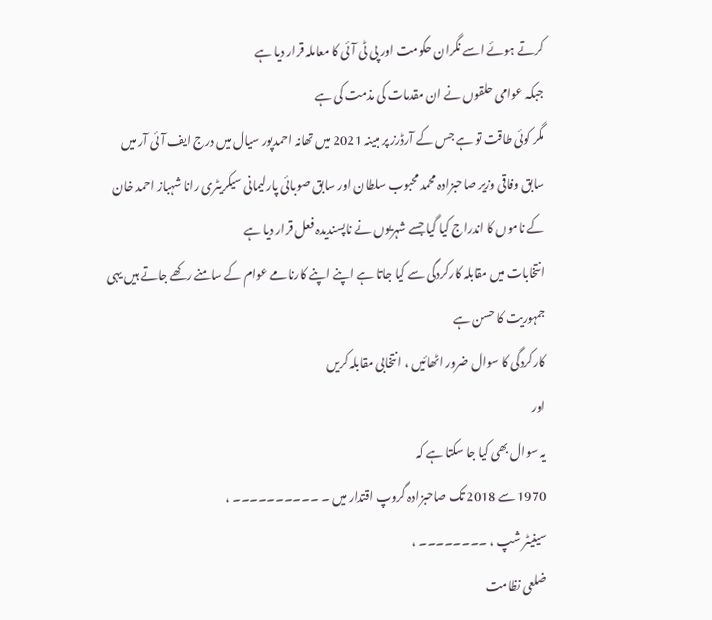کرتے ہوئے اسے نگران حکومت اور پی ٹی آئی کا معاملہ قرار دیا ہے
جبکہ عوامی حلقوں نے ان مقدمات کی مذمت کی ہے
مگر کوئی طاقت تو ہے جس کے آرڈرز پر مبینہ 2021 میں تھانہ احمدپور سیال میں درج ایف آئی آر میں سابق وفاقی وزیر صاحبزادہ محمد محبوب سلطان اور سابق صوبائی پارلیمانی سیکریٹری رانا شہباز احمد خان کے ناموں کا اندراج کیا گیا جسے شہریوں نے ناپسندیدہ فعل قرار دیا ہے
انتخابات میں مقابلہ کارکردگی سے کیا جاتا ہے اپنے اپنے کارنامے عوام کے سامنے رکھے جاتے ہیں یہی جمہوریت کا حسن ہے
کارکردگی کا سوال ضرور اٹھائیں ، انتخابی مقابلہ کریں
اور
یہ سوال بھی کیا جا سکتا ہے کہ
1970 سے 2018 تک صاحبزادہ گروپ اقتدار میں ۔ ۔۔۔۔۔۔۔۔۔۔ ،
سینیٹر شپ ، ۔۔۔۔۔۔۔۔ ،
ضلعی نظامت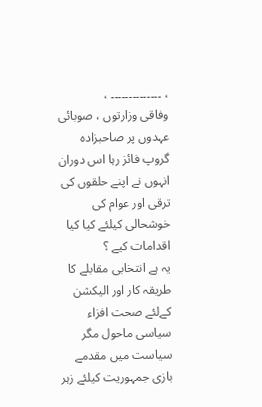، ۔۔۔۔۔۔۔۔۔۔۔۔۔۔ ،
وفاقی وزارتوں ، صوبائی عہدوں پر صاحبزادہ گروپ فائز رہا اس دوران انہوں نے اپنے حلقوں کی ترقی اور عوام کی خوشحالی کیلئے کیا کیا اقدامات کیے ؟
یہ ہے انتخابی مقابلے کا طریقہ کار اور الیکشن کےلئے صحت افزاء سیاسی ماحول مگر سیاست میں مقدمے بازی جمہوریت کیلئے زہر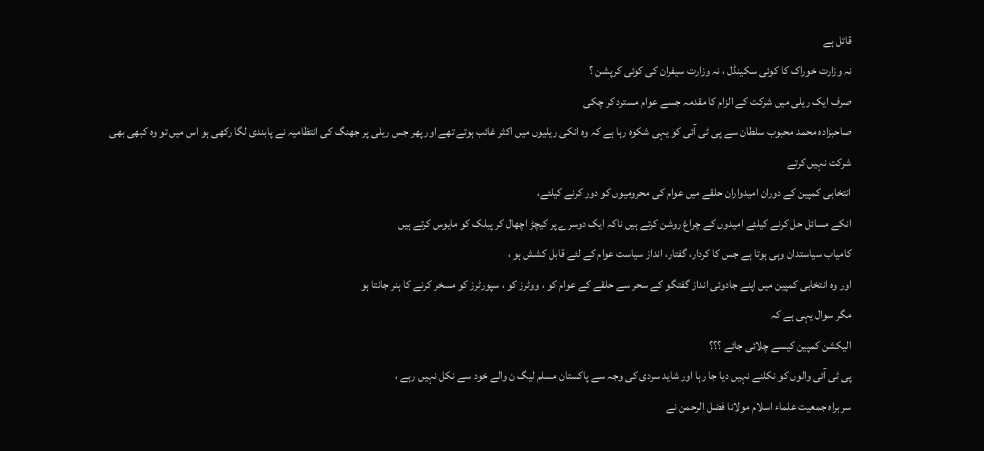قاتل ہے
نہ وزارت خوراک کا کوئی سکینڈل ، نہ وزارت سیفران کی کوئی کرپشن ؟
صرف ایک ریلی میں شرکت کے الزام کا مقدمہ جسے عوام مسترد کر چکی
صاحبزادہ محمد محبوب سلطان سے پی ٹی آئی کو یہی شکوہ رہا ہے کہ وہ انکی ریلیوں میں اکثر غائب ہوتے تھے اور پھر جس ریلی پر جھنگ کی انتظامیہ نے پابندی لگا رکھی ہو اس میں تو وہ کبھی بھی شرکت نہیں کرتے
انتخابی کمپین کے دوران امیدواران حلقے میں عوام کی محرومیوں کو دور کرنے کیلئے،
انکے مسائل حل کرنے کیلئے امیدوں کے چراغ روشن کرتے ہیں ناکہ ایک دوسرے پر کیچڑ اچھال کر پبلک کو مایوس کرتے ہیں
کامیاب سیاستدان وہی ہوتا ہے جس کا کردار، گفتار، انداز سیاست عوام کے لئے قابل کشش ہو ،
اور وہ انتخابی کمپین میں اپنے جادوئی انداز گفتگو کے سحر سے حلقے کے عوام کو ، ووٹرز کو ، سپورٹرز کو مسخر کرنے کا ہنر جانتا ہو
مگر سوال یہی ہے کہ
الیکشن کمپین کیسے چلائی جائے ؟؟؟
پی ٹی آئی والوں کو نکلنے نہیں دیا جا رہا اور شاید سردی کی وجہ سے پاکستان مسلم لیگ ن والے خود سے نکل نہیں رہے ،
سربراہ جمعیت علماء اسلام مولانا فضل الرحمن نے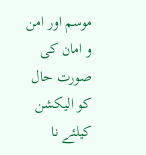موسم اور امن و امان کی صورت حال کو الیکشن کیلئے نا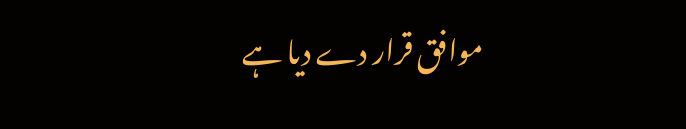موافق قرار دے دیا ہے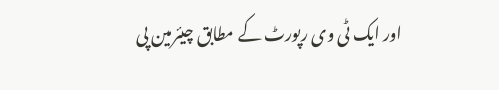اور ایک ٹی وی رپورٹ کے مطابق چیئرمین پی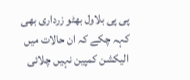پی پی بلاول بھٹو زرداری بھی کہہ چکے کہ ان حالات میں الیکشن کمپین نہیں چلائی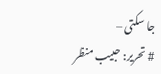جا سکتی –
# تحریر: حبیب منظر